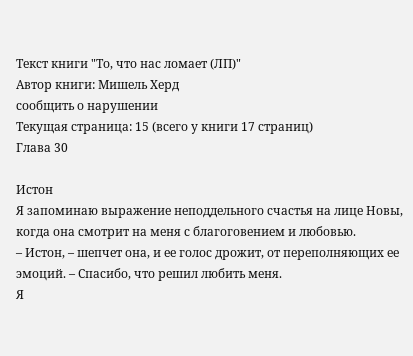Текст книги "То, что нас ломает (ЛП)"
Автор книги: Мишель Херд
сообщить о нарушении
Текущая страница: 15 (всего у книги 17 страниц)
Глава 30

Истон
Я запоминаю выражение неподдельного счастья на лице Новы, когда она смотрит на меня с благоговением и любовью.
– Истон, – шепчет она, и ее голос дрожит, от переполняющих ее эмоций. – Спасибо, что решил любить меня.
Я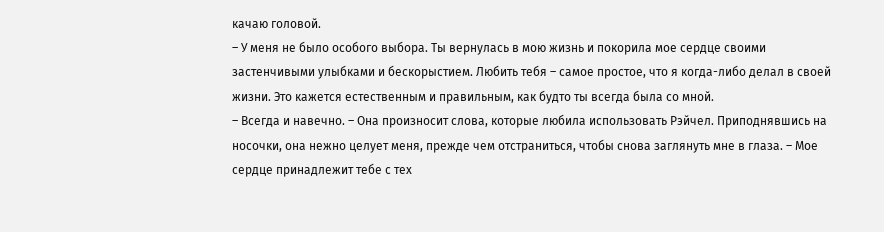качаю головой.
– У меня не было особого выбора. Ты вернулась в мою жизнь и покорила мое сердце своими застенчивыми улыбками и бескорыстием. Любить тебя – самое простое, что я когда-либо делал в своей жизни. Это кажется естественным и правильным, как будто ты всегда была со мной.
– Всегда и навечно. – Она произносит слова, которые любила использовать Рэйчел. Приподнявшись на носочки, она нежно целует меня, прежде чем отстраниться, чтобы снова заглянуть мне в глаза. – Мое сердце принадлежит тебе с тех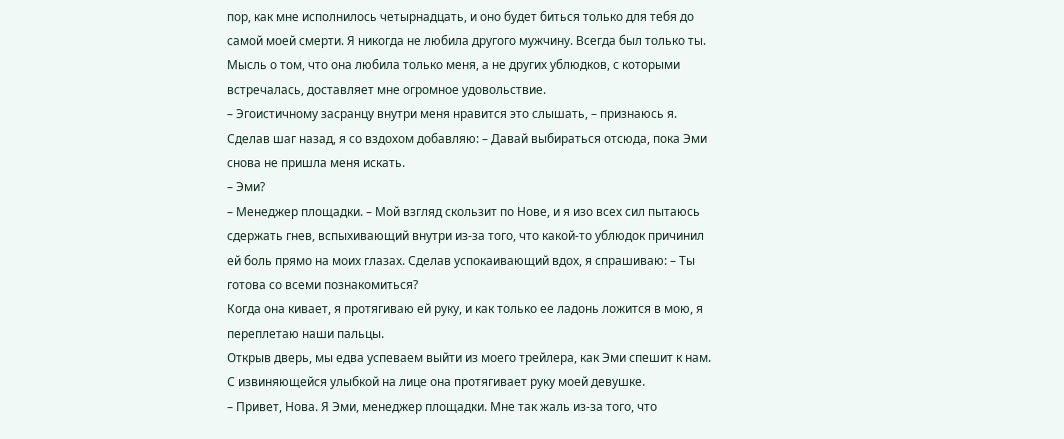пор, как мне исполнилось четырнадцать, и оно будет биться только для тебя до самой моей смерти. Я никогда не любила другого мужчину. Всегда был только ты.
Мысль о том, что она любила только меня, а не других ублюдков, с которыми встречалась, доставляет мне огромное удовольствие.
– Эгоистичному засранцу внутри меня нравится это слышать, – признаюсь я. Сделав шаг назад, я со вздохом добавляю: – Давай выбираться отсюда, пока Эми снова не пришла меня искать.
– Эми?
– Менеджер площадки. – Мой взгляд скользит по Нове, и я изо всех сил пытаюсь сдержать гнев, вспыхивающий внутри из-за того, что какой-то ублюдок причинил ей боль прямо на моих глазах. Сделав успокаивающий вдох, я спрашиваю: – Ты готова со всеми познакомиться?
Когда она кивает, я протягиваю ей руку, и как только ее ладонь ложится в мою, я переплетаю наши пальцы.
Открыв дверь, мы едва успеваем выйти из моего трейлера, как Эми спешит к нам. С извиняющейся улыбкой на лице она протягивает руку моей девушке.
– Привет, Нова. Я Эми, менеджер площадки. Мне так жаль из-за того, что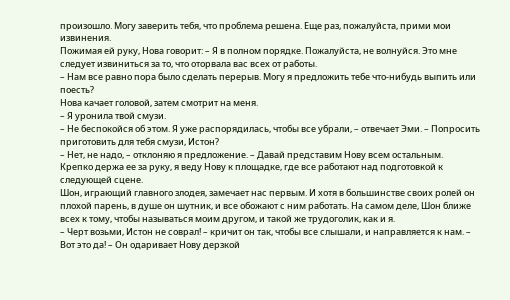произошло. Могу заверить тебя, что проблема решена. Еще раз, пожалуйста, прими мои извинения.
Пожимая ей руку, Нова говорит: – Я в полном порядке. Пожалуйста, не волнуйся. Это мне следует извиниться за то, что оторвала вас всех от работы.
– Нам все равно пора было сделать перерыв. Могу я предложить тебе что-нибудь выпить или поесть?
Нова качает головой, затем смотрит на меня.
– Я уронила твой смузи.
– Не беспокойся об этом. Я уже распорядилась, чтобы все убрали, – отвечает Эми. – Попросить приготовить для тебя смузи, Истон?
– Нет, не надо, – отклоняю я предложение. – Давай представим Нову всем остальным.
Крепко держа ее за руку, я веду Нову к площадке, где все работают над подготовкой к следующей сцене.
Шон, играющий главного злодея, замечает нас первым. И хотя в большинстве своих ролей он плохой парень, в душе он шутник, и все обожают с ним работать. На самом деле, Шон ближе всех к тому, чтобы называться моим другом, и такой же трудоголик, как и я.
– Черт возьми, Истон не соврал! – кричит он так, чтобы все слышали, и направляется к нам. – Вот это да! – Он одаривает Нову дерзкой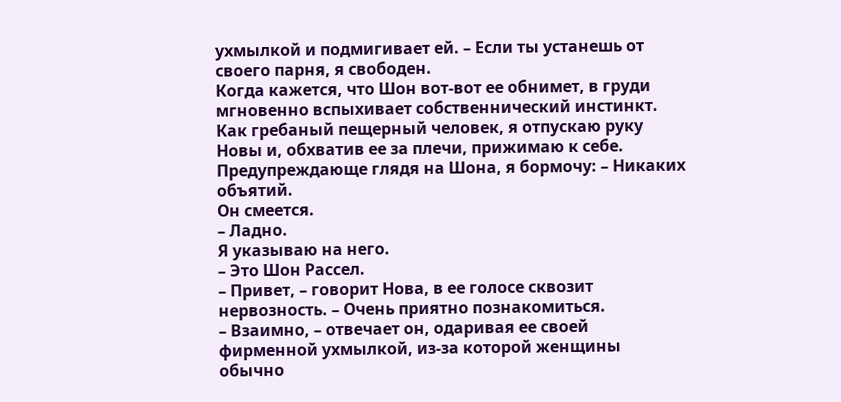ухмылкой и подмигивает ей. – Если ты устанешь от своего парня, я свободен.
Когда кажется, что Шон вот-вот ее обнимет, в груди мгновенно вспыхивает собственнический инстинкт. Как гребаный пещерный человек, я отпускаю руку Новы и, обхватив ее за плечи, прижимаю к себе. Предупреждающе глядя на Шона, я бормочу: – Никаких объятий.
Он смеется.
– Ладно.
Я указываю на него.
– Это Шон Рассел.
– Привет, – говорит Нова, в ее голосе сквозит нервозность. – Очень приятно познакомиться.
– Взаимно, – отвечает он, одаривая ее своей фирменной ухмылкой, из-за которой женщины обычно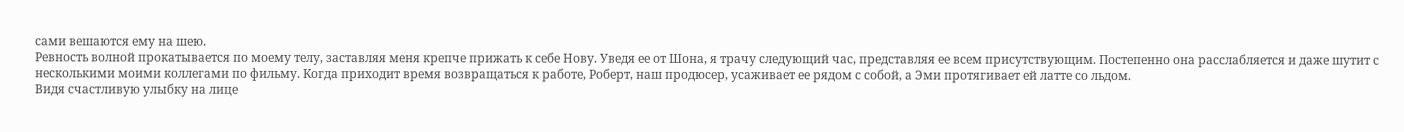сами вешаются ему на шею.
Ревность волной прокатывается по моему телу, заставляя меня крепче прижать к себе Нову. Уведя ее от Шона, я трачу следующий час, представляя ее всем присутствующим. Постепенно она расслабляется и даже шутит с несколькими моими коллегами по фильму. Когда приходит время возвращаться к работе, Роберт, наш продюсер, усаживает ее рядом с собой, а Эми протягивает ей латте со льдом.
Видя счастливую улыбку на лице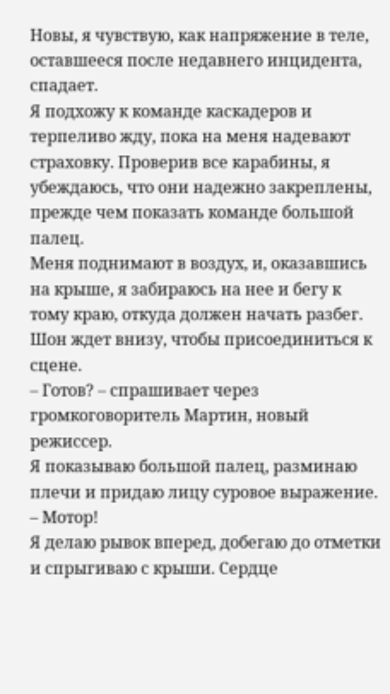Новы, я чувствую, как напряжение в теле, оставшееся после недавнего инцидента, спадает.
Я подхожу к команде каскадеров и терпеливо жду, пока на меня надевают страховку. Проверив все карабины, я убеждаюсь, что они надежно закреплены, прежде чем показать команде большой палец.
Меня поднимают в воздух, и, оказавшись на крыше, я забираюсь на нее и бегу к тому краю, откуда должен начать разбег.
Шон ждет внизу, чтобы присоединиться к сцене.
– Готов? – спрашивает через громкоговоритель Мартин, новый режиссер.
Я показываю большой палец, разминаю плечи и придаю лицу суровое выражение.
– Мотор!
Я делаю рывок вперед, добегаю до отметки и спрыгиваю с крыши. Сердце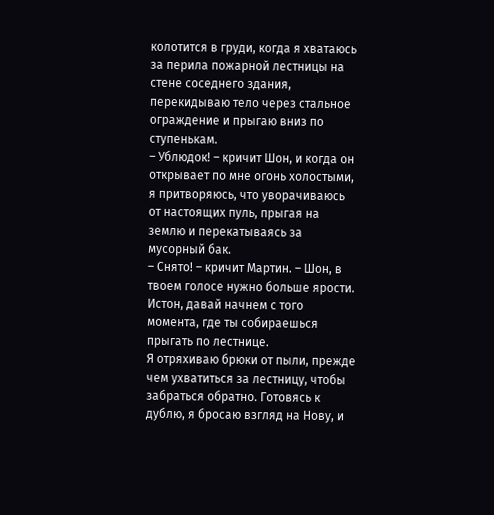колотится в груди, когда я хватаюсь за перила пожарной лестницы на стене соседнего здания, перекидываю тело через стальное ограждение и прыгаю вниз по ступенькам.
– Ублюдок! – кричит Шон, и когда он открывает по мне огонь холостыми, я притворяюсь, что уворачиваюсь от настоящих пуль, прыгая на землю и перекатываясь за мусорный бак.
– Снято! – кричит Мартин. – Шон, в твоем голосе нужно больше ярости. Истон, давай начнем с того момента, где ты собираешься прыгать по лестнице.
Я отряхиваю брюки от пыли, прежде чем ухватиться за лестницу, чтобы забраться обратно. Готовясь к дублю, я бросаю взгляд на Нову, и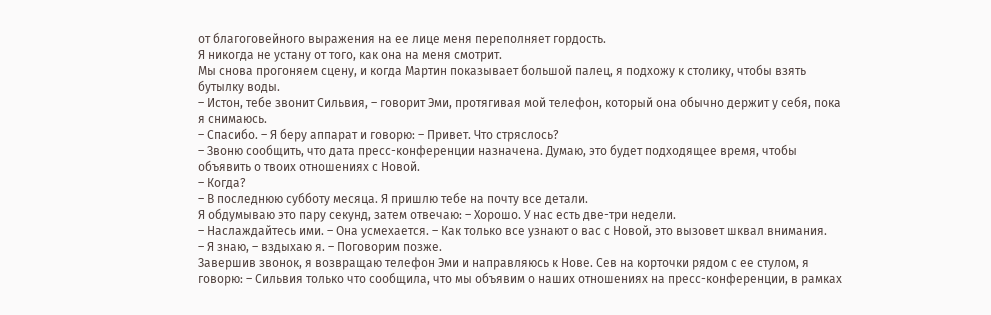от благоговейного выражения на ее лице меня переполняет гордость.
Я никогда не устану от того, как она на меня смотрит.
Мы снова прогоняем сцену, и когда Мартин показывает большой палец, я подхожу к столику, чтобы взять бутылку воды.
– Истон, тебе звонит Сильвия, – говорит Эми, протягивая мой телефон, который она обычно держит у себя, пока я снимаюсь.
– Спасибо. – Я беру аппарат и говорю: – Привет. Что стряслось?
– Звоню сообщить, что дата пресс-конференции назначена. Думаю, это будет подходящее время, чтобы объявить о твоих отношениях с Новой.
– Когда?
– В последнюю субботу месяца. Я пришлю тебе на почту все детали.
Я обдумываю это пару секунд, затем отвечаю: – Хорошо. У нас есть две-три недели.
– Наслаждайтесь ими. – Она усмехается. – Как только все узнают о вас с Новой, это вызовет шквал внимания.
– Я знаю, – вздыхаю я. – Поговорим позже.
Завершив звонок, я возвращаю телефон Эми и направляюсь к Нове. Сев на корточки рядом с ее стулом, я говорю: – Сильвия только что сообщила, что мы объявим о наших отношениях на пресс-конференции, в рамках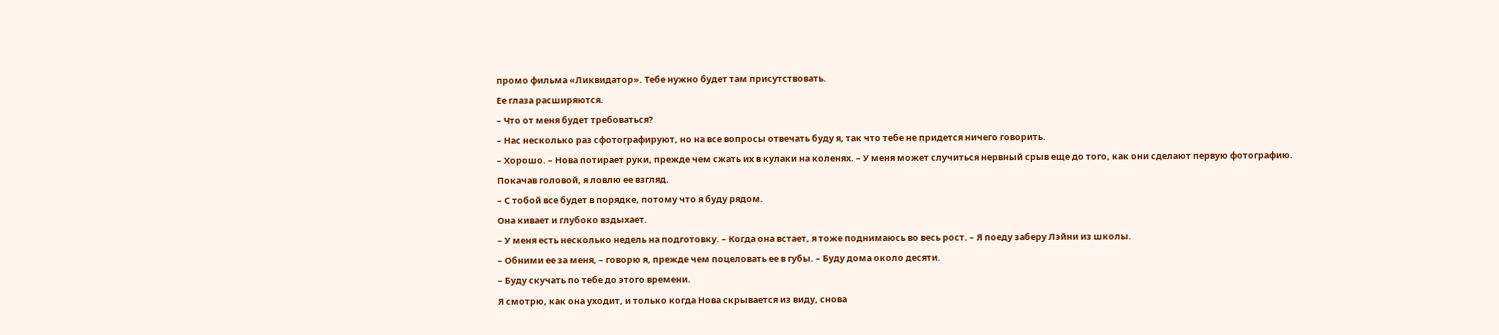промо фильма «Ликвидатор». Тебе нужно будет там присутствовать.
Ее глаза расширяются.
– Что от меня будет требоваться?
– Нас несколько раз сфотографируют, но на все вопросы отвечать буду я, так что тебе не придется ничего говорить.
– Хорошо. – Нова потирает руки, прежде чем сжать их в кулаки на коленях. – У меня может случиться нервный срыв еще до того, как они сделают первую фотографию.
Покачав головой, я ловлю ее взгляд.
– С тобой все будет в порядке, потому что я буду рядом.
Она кивает и глубоко вздыхает.
– У меня есть несколько недель на подготовку. – Когда она встает, я тоже поднимаюсь во весь рост. – Я поеду заберу Лэйни из школы.
– Обними ее за меня, – говорю я, прежде чем поцеловать ее в губы. – Буду дома около десяти.
– Буду скучать по тебе до этого времени.
Я смотрю, как она уходит, и только когда Нова скрывается из виду, снова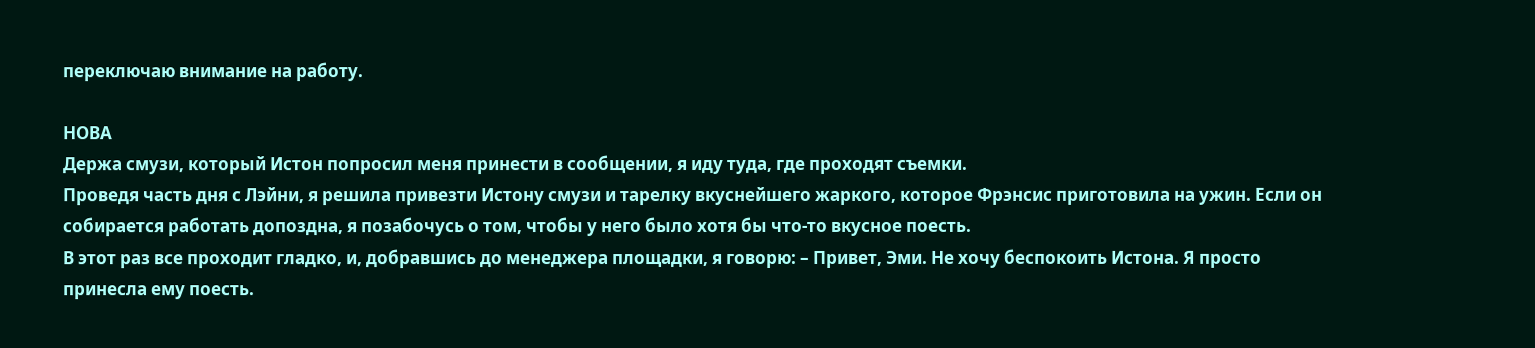переключаю внимание на работу.

НОВА
Держа смузи, который Истон попросил меня принести в сообщении, я иду туда, где проходят съемки.
Проведя часть дня с Лэйни, я решила привезти Истону смузи и тарелку вкуснейшего жаркого, которое Фрэнсис приготовила на ужин. Если он собирается работать допоздна, я позабочусь о том, чтобы у него было хотя бы что-то вкусное поесть.
В этот раз все проходит гладко, и, добравшись до менеджера площадки, я говорю: – Привет, Эми. Не хочу беспокоить Истона. Я просто принесла ему поесть.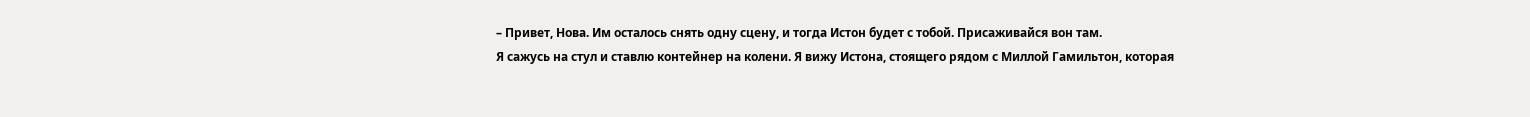– Привет, Нова. Им осталось снять одну сцену, и тогда Истон будет с тобой. Присаживайся вон там.
Я сажусь на стул и ставлю контейнер на колени. Я вижу Истона, стоящего рядом с Миллой Гамильтон, которая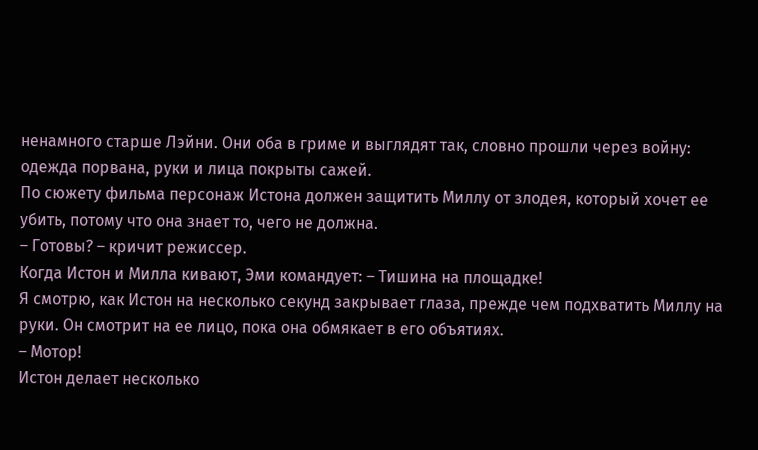ненамного старше Лэйни. Они оба в гриме и выглядят так, словно прошли через войну: одежда порвана, руки и лица покрыты сажей.
По сюжету фильма персонаж Истона должен защитить Миллу от злодея, который хочет ее убить, потому что она знает то, чего не должна.
– Готовы? – кричит режиссер.
Когда Истон и Милла кивают, Эми командует: – Тишина на площадке!
Я смотрю, как Истон на несколько секунд закрывает глаза, прежде чем подхватить Миллу на руки. Он смотрит на ее лицо, пока она обмякает в его объятиях.
– Мотор!
Истон делает несколько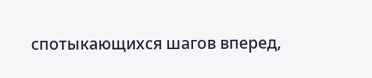спотыкающихся шагов вперед,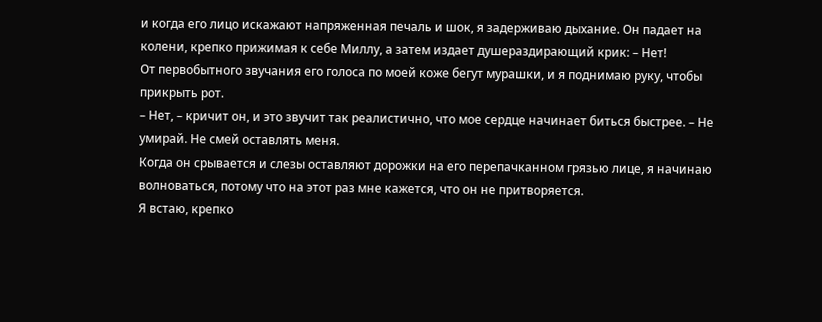и когда его лицо искажают напряженная печаль и шок, я задерживаю дыхание. Он падает на колени, крепко прижимая к себе Миллу, а затем издает душераздирающий крик: – Нет!
От первобытного звучания его голоса по моей коже бегут мурашки, и я поднимаю руку, чтобы прикрыть рот.
– Нет, – кричит он, и это звучит так реалистично, что мое сердце начинает биться быстрее. – Не умирай. Не смей оставлять меня.
Когда он срывается и слезы оставляют дорожки на его перепачканном грязью лице, я начинаю волноваться, потому что на этот раз мне кажется, что он не притворяется.
Я встаю, крепко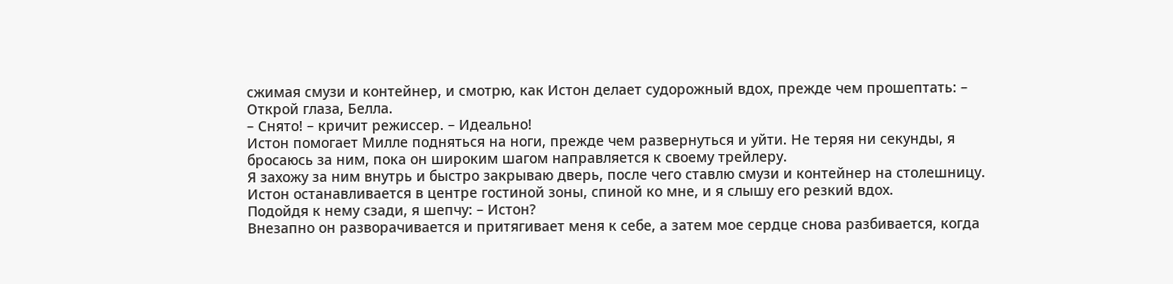сжимая смузи и контейнер, и смотрю, как Истон делает судорожный вдох, прежде чем прошептать: – Открой глаза, Белла.
– Снято! – кричит режиссер. – Идеально!
Истон помогает Милле подняться на ноги, прежде чем развернуться и уйти. Не теряя ни секунды, я бросаюсь за ним, пока он широким шагом направляется к своему трейлеру.
Я захожу за ним внутрь и быстро закрываю дверь, после чего ставлю смузи и контейнер на столешницу. Истон останавливается в центре гостиной зоны, спиной ко мне, и я слышу его резкий вдох.
Подойдя к нему сзади, я шепчу: – Истон?
Внезапно он разворачивается и притягивает меня к себе, а затем мое сердце снова разбивается, когда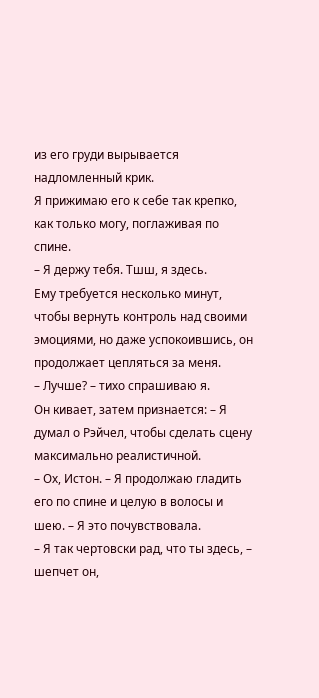из его груди вырывается надломленный крик.
Я прижимаю его к себе так крепко, как только могу, поглаживая по спине.
– Я держу тебя. Тшш, я здесь.
Ему требуется несколько минут, чтобы вернуть контроль над своими эмоциями, но даже успокоившись, он продолжает цепляться за меня.
– Лучше? – тихо спрашиваю я.
Он кивает, затем признается: – Я думал о Рэйчел, чтобы сделать сцену максимально реалистичной.
– Ох, Истон. – Я продолжаю гладить его по спине и целую в волосы и шею. – Я это почувствовала.
– Я так чертовски рад, что ты здесь, – шепчет он,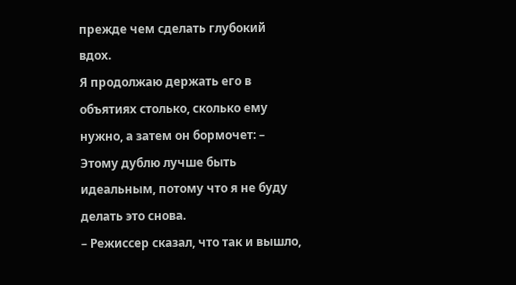прежде чем сделать глубокий вдох.
Я продолжаю держать его в объятиях столько, сколько ему нужно, а затем он бормочет: – Этому дублю лучше быть идеальным, потому что я не буду делать это снова.
– Режиссер сказал, что так и вышло,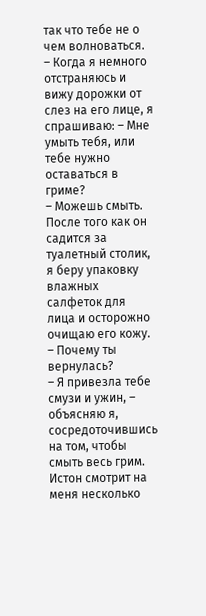так что тебе не о чем волноваться. – Когда я немного отстраняюсь и вижу дорожки от слез на его лице, я спрашиваю: – Мне умыть тебя, или тебе нужно оставаться в гриме?
– Можешь смыть.
После того как он садится за туалетный столик, я беру упаковку влажных салфеток для лица и осторожно очищаю его кожу.
– Почему ты вернулась?
– Я привезла тебе смузи и ужин, – объясняю я, сосредоточившись на том, чтобы смыть весь грим.
Истон смотрит на меня несколько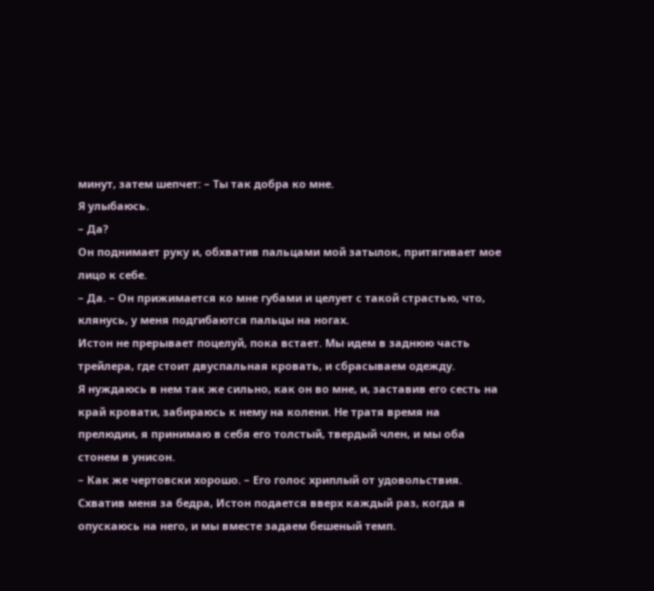минут, затем шепчет: – Ты так добра ко мне.
Я улыбаюсь.
– Да?
Он поднимает руку и, обхватив пальцами мой затылок, притягивает мое лицо к себе.
– Да. – Он прижимается ко мне губами и целует с такой страстью, что, клянусь, у меня подгибаются пальцы на ногах.
Истон не прерывает поцелуй, пока встает. Мы идем в заднюю часть трейлера, где стоит двуспальная кровать, и сбрасываем одежду.
Я нуждаюсь в нем так же сильно, как он во мне, и, заставив его сесть на край кровати, забираюсь к нему на колени. Не тратя время на прелюдии, я принимаю в себя его толстый, твердый член, и мы оба стонем в унисон.
– Как же чертовски хорошо. – Его голос хриплый от удовольствия.
Схватив меня за бедра, Истон подается вверх каждый раз, когда я опускаюсь на него, и мы вместе задаем бешеный темп.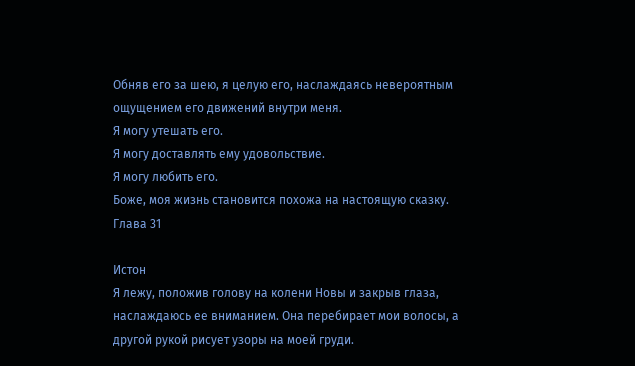Обняв его за шею, я целую его, наслаждаясь невероятным ощущением его движений внутри меня.
Я могу утешать его.
Я могу доставлять ему удовольствие.
Я могу любить его.
Боже, моя жизнь становится похожа на настоящую сказку.
Глава 31

Истон
Я лежу, положив голову на колени Новы и закрыв глаза, наслаждаюсь ее вниманием. Она перебирает мои волосы, а другой рукой рисует узоры на моей груди.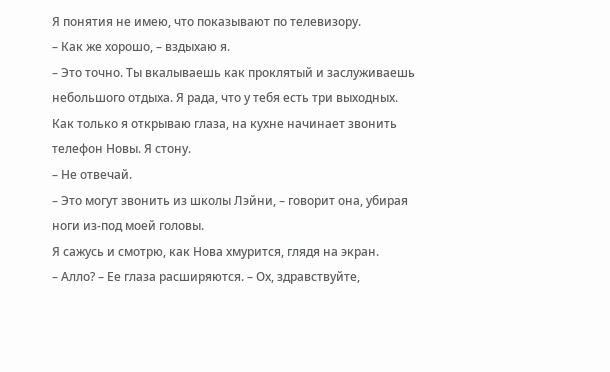Я понятия не имею, что показывают по телевизору.
– Как же хорошо, – вздыхаю я.
– Это точно. Ты вкалываешь как проклятый и заслуживаешь небольшого отдыха. Я рада, что у тебя есть три выходных.
Как только я открываю глаза, на кухне начинает звонить телефон Новы. Я стону.
– Не отвечай.
– Это могут звонить из школы Лэйни, – говорит она, убирая ноги из-под моей головы.
Я сажусь и смотрю, как Нова хмурится, глядя на экран.
– Алло? – Ее глаза расширяются. – Ох, здравствуйте,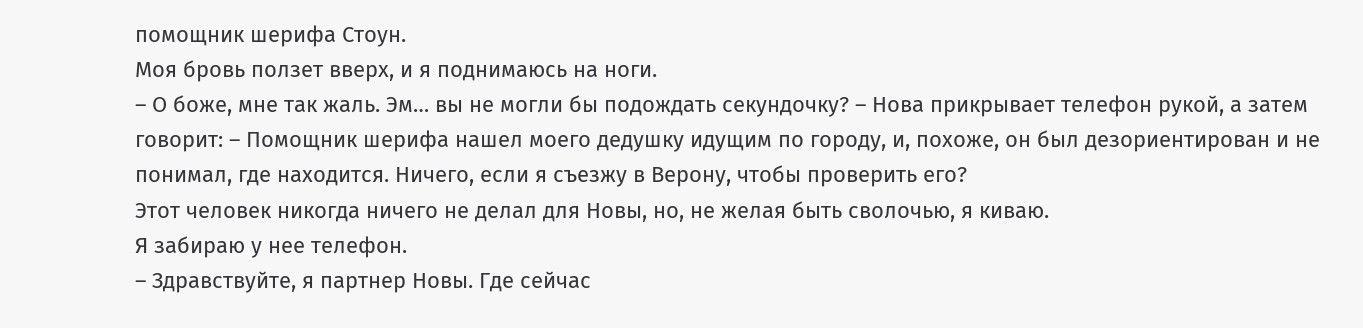помощник шерифа Стоун.
Моя бровь ползет вверх, и я поднимаюсь на ноги.
– О боже, мне так жаль. Эм… вы не могли бы подождать секундочку? – Нова прикрывает телефон рукой, а затем говорит: – Помощник шерифа нашел моего дедушку идущим по городу, и, похоже, он был дезориентирован и не понимал, где находится. Ничего, если я съезжу в Верону, чтобы проверить его?
Этот человек никогда ничего не делал для Новы, но, не желая быть сволочью, я киваю.
Я забираю у нее телефон.
– Здравствуйте, я партнер Новы. Где сейчас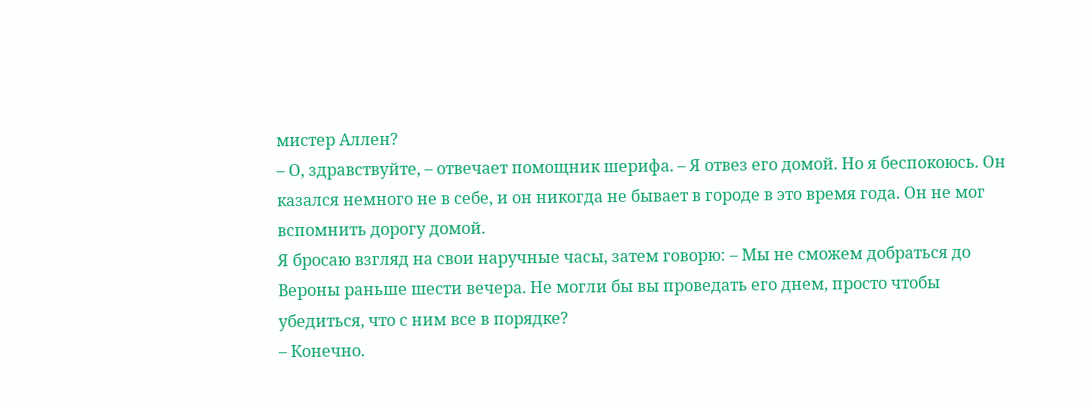мистер Аллен?
– О, здравствуйте, – отвечает помощник шерифа. – Я отвез его домой. Но я беспокоюсь. Он казался немного не в себе, и он никогда не бывает в городе в это время года. Он не мог вспомнить дорогу домой.
Я бросаю взгляд на свои наручные часы, затем говорю: – Мы не сможем добраться до Вероны раньше шести вечера. Не могли бы вы проведать его днем, просто чтобы убедиться, что с ним все в порядке?
– Конечно.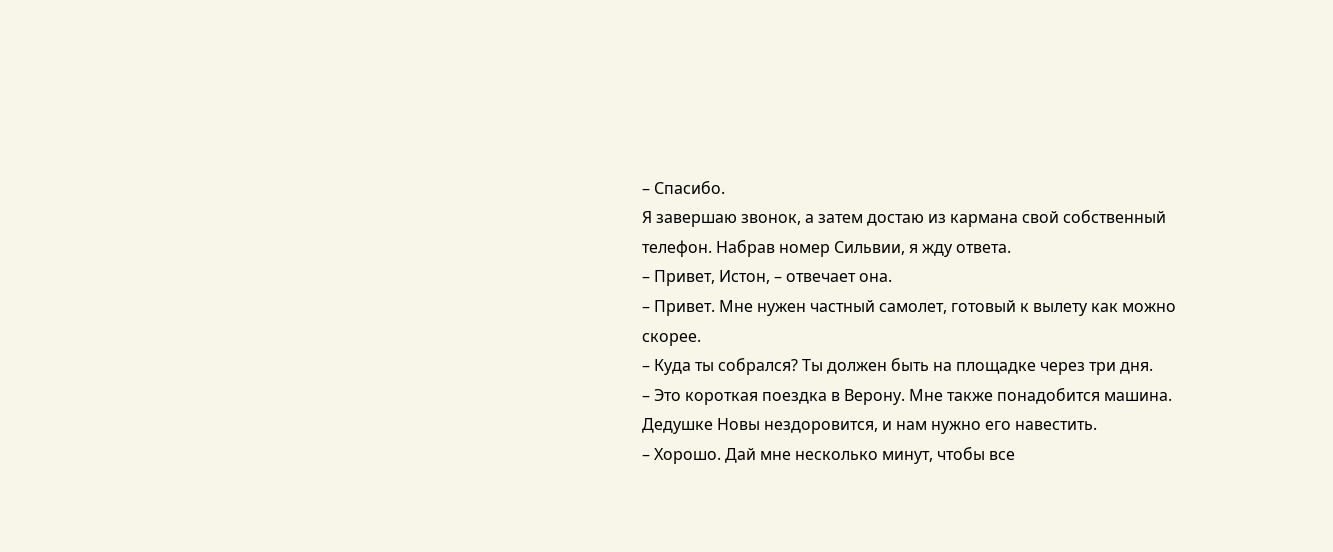– Спасибо.
Я завершаю звонок, а затем достаю из кармана свой собственный телефон. Набрав номер Сильвии, я жду ответа.
– Привет, Истон, – отвечает она.
– Привет. Мне нужен частный самолет, готовый к вылету как можно скорее.
– Куда ты собрался? Ты должен быть на площадке через три дня.
– Это короткая поездка в Верону. Мне также понадобится машина. Дедушке Новы нездоровится, и нам нужно его навестить.
– Хорошо. Дай мне несколько минут, чтобы все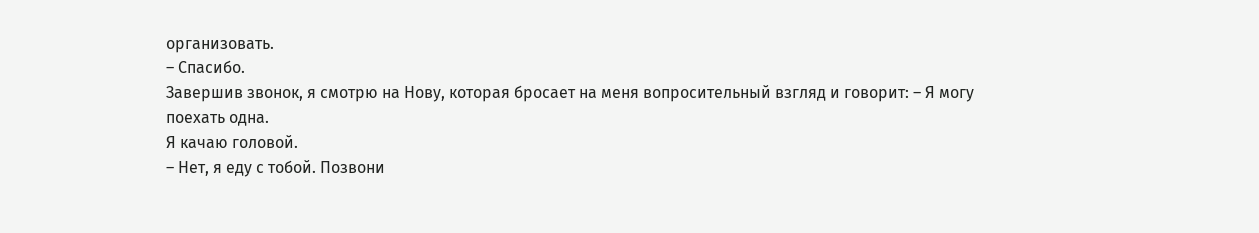организовать.
– Спасибо.
Завершив звонок, я смотрю на Нову, которая бросает на меня вопросительный взгляд и говорит: – Я могу поехать одна.
Я качаю головой.
– Нет, я еду с тобой. Позвони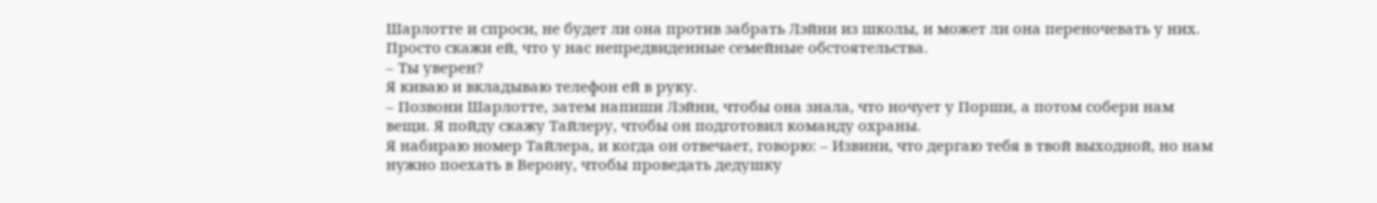Шарлотте и спроси, не будет ли она против забрать Лэйни из школы, и может ли она переночевать у них. Просто скажи ей, что у нас непредвиденные семейные обстоятельства.
– Ты уверен?
Я киваю и вкладываю телефон ей в руку.
– Позвони Шарлотте, затем напиши Лэйни, чтобы она знала, что ночует у Порши, а потом собери нам вещи. Я пойду скажу Тайлеру, чтобы он подготовил команду охраны.
Я набираю номер Тайлера, и когда он отвечает, говорю: – Извини, что дергаю тебя в твой выходной, но нам нужно поехать в Верону, чтобы проведать дедушку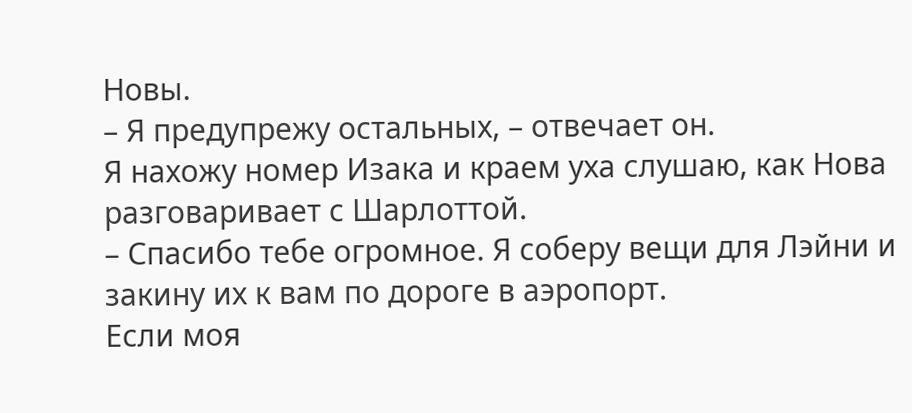Новы.
– Я предупрежу остальных, – отвечает он.
Я нахожу номер Изака и краем уха слушаю, как Нова разговаривает с Шарлоттой.
– Спасибо тебе огромное. Я соберу вещи для Лэйни и закину их к вам по дороге в аэропорт.
Если моя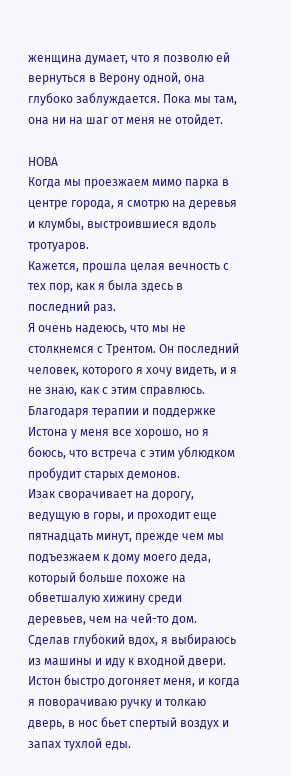женщина думает, что я позволю ей вернуться в Верону одной, она глубоко заблуждается. Пока мы там, она ни на шаг от меня не отойдет.

НОВА
Когда мы проезжаем мимо парка в центре города, я смотрю на деревья и клумбы, выстроившиеся вдоль тротуаров.
Кажется, прошла целая вечность с тех пор, как я была здесь в последний раз.
Я очень надеюсь, что мы не столкнемся с Трентом. Он последний человек, которого я хочу видеть, и я не знаю, как с этим справлюсь. Благодаря терапии и поддержке Истона у меня все хорошо, но я боюсь, что встреча с этим ублюдком пробудит старых демонов.
Изак сворачивает на дорогу, ведущую в горы, и проходит еще пятнадцать минут, прежде чем мы подъезжаем к дому моего деда, который больше похоже на обветшалую хижину среди деревьев, чем на чей-то дом.
Сделав глубокий вдох, я выбираюсь из машины и иду к входной двери. Истон быстро догоняет меня, и когда я поворачиваю ручку и толкаю дверь, в нос бьет спертый воздух и запах тухлой еды.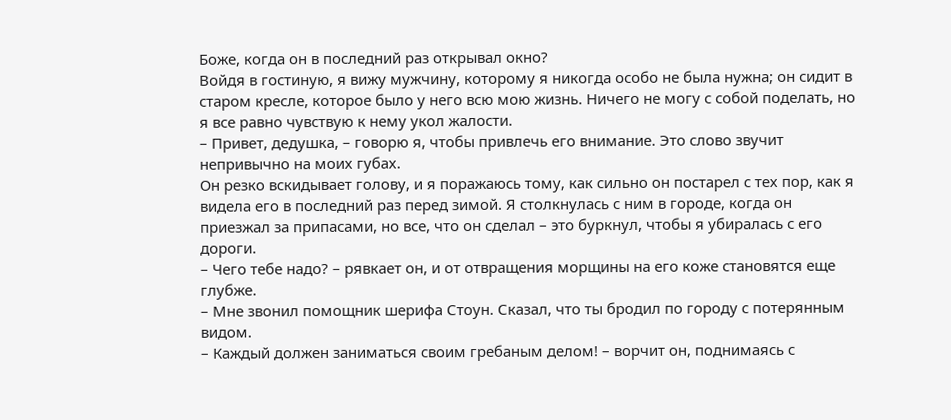Боже, когда он в последний раз открывал окно?
Войдя в гостиную, я вижу мужчину, которому я никогда особо не была нужна; он сидит в старом кресле, которое было у него всю мою жизнь. Ничего не могу с собой поделать, но я все равно чувствую к нему укол жалости.
– Привет, дедушка, – говорю я, чтобы привлечь его внимание. Это слово звучит непривычно на моих губах.
Он резко вскидывает голову, и я поражаюсь тому, как сильно он постарел с тех пор, как я видела его в последний раз перед зимой. Я столкнулась с ним в городе, когда он приезжал за припасами, но все, что он сделал – это буркнул, чтобы я убиралась с его дороги.
– Чего тебе надо? – рявкает он, и от отвращения морщины на его коже становятся еще глубже.
– Мне звонил помощник шерифа Стоун. Сказал, что ты бродил по городу с потерянным видом.
– Каждый должен заниматься своим гребаным делом! – ворчит он, поднимаясь с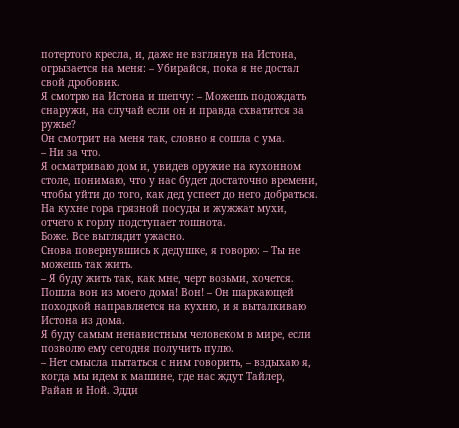потертого кресла, и, даже не взглянув на Истона, огрызается на меня: – Убирайся, пока я не достал свой дробовик.
Я смотрю на Истона и шепчу: – Можешь подождать снаружи, на случай если он и правда схватится за ружье?
Он смотрит на меня так, словно я сошла с ума.
– Ни за что.
Я осматриваю дом и, увидев оружие на кухонном столе, понимаю, что у нас будет достаточно времени, чтобы уйти до того, как дед успеет до него добраться. На кухне гора грязной посуды и жужжат мухи, отчего к горлу подступает тошнота.
Боже. Все выглядит ужасно.
Снова повернувшись к дедушке, я говорю: – Ты не можешь так жить.
– Я буду жить так, как мне, черт возьми, хочется. Пошла вон из моего дома! Вон! – Он шаркающей походкой направляется на кухню, и я выталкиваю Истона из дома.
Я буду самым ненавистным человеком в мире, если позволю ему сегодня получить пулю.
– Нет смысла пытаться с ним говорить, – вздыхаю я, когда мы идем к машине, где нас ждут Тайлер, Райан и Ной. Эдди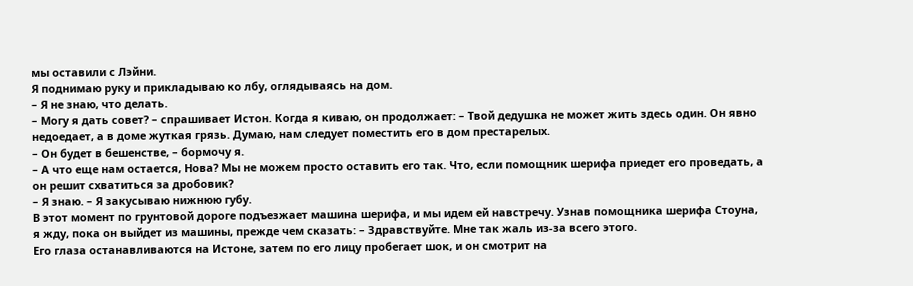мы оставили с Лэйни.
Я поднимаю руку и прикладываю ко лбу, оглядываясь на дом.
– Я не знаю, что делать.
– Могу я дать совет? – спрашивает Истон. Когда я киваю, он продолжает: – Твой дедушка не может жить здесь один. Он явно недоедает, а в доме жуткая грязь. Думаю, нам следует поместить его в дом престарелых.
– Он будет в бешенстве, – бормочу я.
– А что еще нам остается, Нова? Мы не можем просто оставить его так. Что, если помощник шерифа приедет его проведать, а он решит схватиться за дробовик?
– Я знаю. – Я закусываю нижнюю губу.
В этот момент по грунтовой дороге подъезжает машина шерифа, и мы идем ей навстречу. Узнав помощника шерифа Стоуна, я жду, пока он выйдет из машины, прежде чем сказать: – Здравствуйте. Мне так жаль из-за всего этого.
Его глаза останавливаются на Истоне, затем по его лицу пробегает шок, и он смотрит на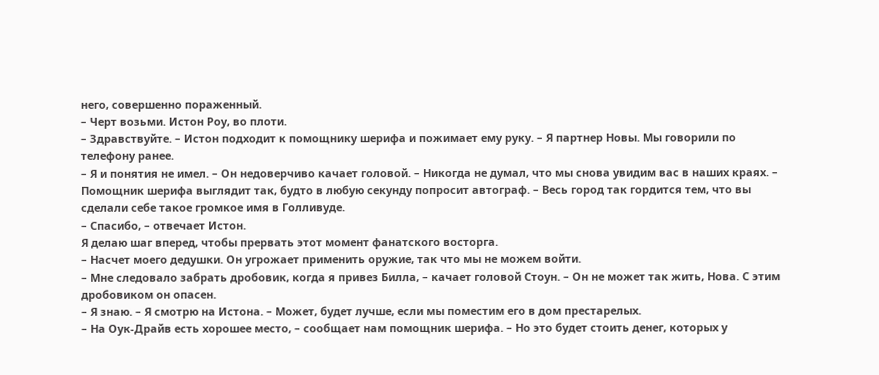него, совершенно пораженный.
– Черт возьми. Истон Роу, во плоти.
– Здравствуйте. – Истон подходит к помощнику шерифа и пожимает ему руку. – Я партнер Новы. Мы говорили по телефону ранее.
– Я и понятия не имел. – Он недоверчиво качает головой. – Никогда не думал, что мы снова увидим вас в наших краях. – Помощник шерифа выглядит так, будто в любую секунду попросит автограф. – Весь город так гордится тем, что вы сделали себе такое громкое имя в Голливуде.
– Спасибо, – отвечает Истон.
Я делаю шаг вперед, чтобы прервать этот момент фанатского восторга.
– Насчет моего дедушки. Он угрожает применить оружие, так что мы не можем войти.
– Мне следовало забрать дробовик, когда я привез Билла, – качает головой Стоун. – Он не может так жить, Нова. С этим дробовиком он опасен.
– Я знаю. – Я смотрю на Истона. – Может, будет лучше, если мы поместим его в дом престарелых.
– На Оук-Драйв есть хорошее место, – сообщает нам помощник шерифа. – Но это будет стоить денег, которых у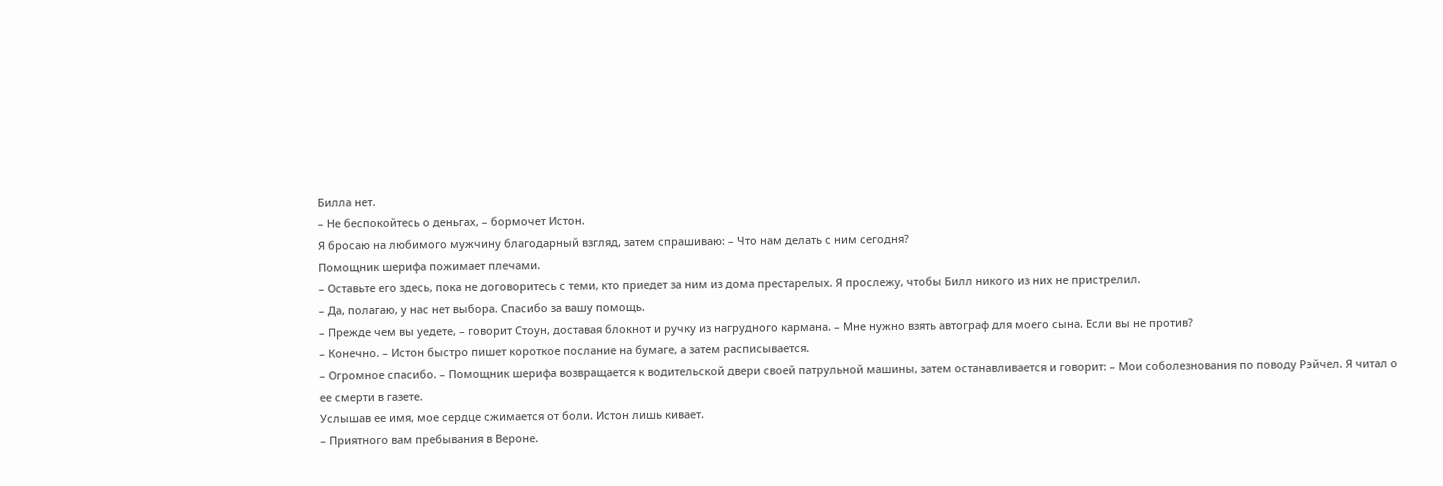Билла нет.
– Не беспокойтесь о деньгах, – бормочет Истон.
Я бросаю на любимого мужчину благодарный взгляд, затем спрашиваю: – Что нам делать с ним сегодня?
Помощник шерифа пожимает плечами.
– Оставьте его здесь, пока не договоритесь с теми, кто приедет за ним из дома престарелых. Я прослежу, чтобы Билл никого из них не пристрелил.
– Да, полагаю, у нас нет выбора. Спасибо за вашу помощь.
– Прежде чем вы уедете, – говорит Стоун, доставая блокнот и ручку из нагрудного кармана. – Мне нужно взять автограф для моего сына. Если вы не против?
– Конечно. – Истон быстро пишет короткое послание на бумаге, а затем расписывается.
– Огромное спасибо. – Помощник шерифа возвращается к водительской двери своей патрульной машины, затем останавливается и говорит: – Мои соболезнования по поводу Рэйчел. Я читал о ее смерти в газете.
Услышав ее имя, мое сердце сжимается от боли. Истон лишь кивает.
– Приятного вам пребывания в Вероне.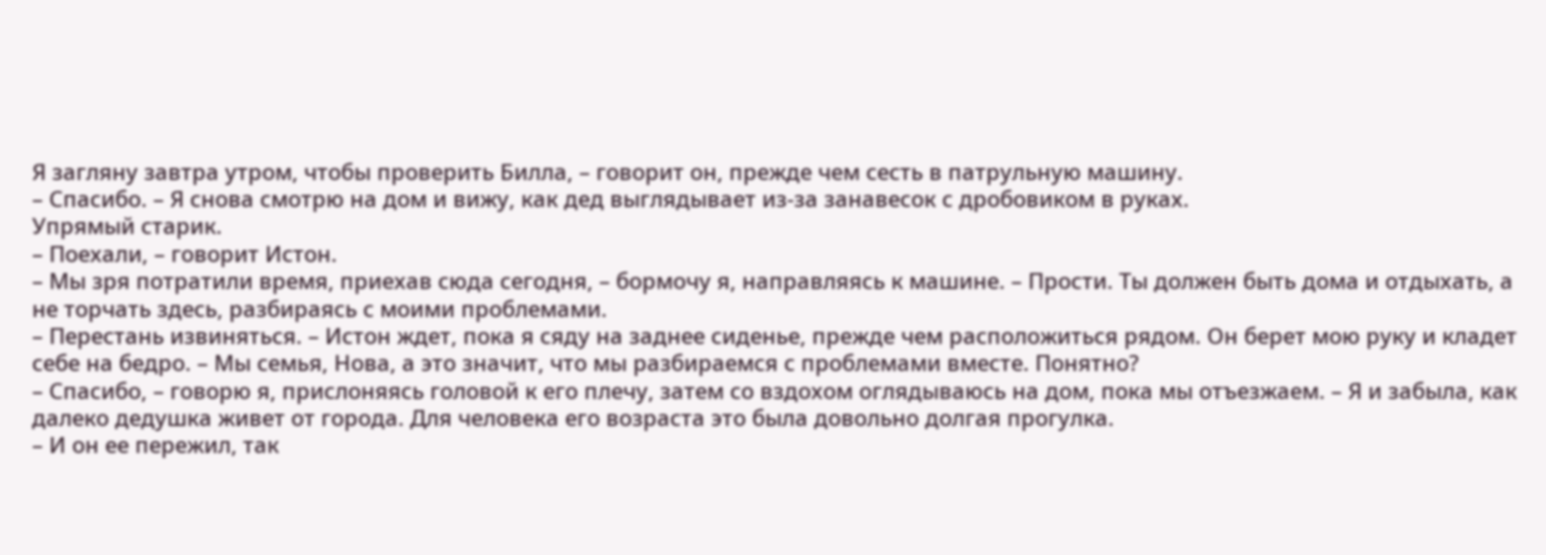Я загляну завтра утром, чтобы проверить Билла, – говорит он, прежде чем сесть в патрульную машину.
– Спасибо. – Я снова смотрю на дом и вижу, как дед выглядывает из-за занавесок с дробовиком в руках.
Упрямый старик.
– Поехали, – говорит Истон.
– Мы зря потратили время, приехав сюда сегодня, – бормочу я, направляясь к машине. – Прости. Ты должен быть дома и отдыхать, а не торчать здесь, разбираясь с моими проблемами.
– Перестань извиняться. – Истон ждет, пока я сяду на заднее сиденье, прежде чем расположиться рядом. Он берет мою руку и кладет себе на бедро. – Мы семья, Нова, а это значит, что мы разбираемся с проблемами вместе. Понятно?
– Спасибо, – говорю я, прислоняясь головой к его плечу, затем со вздохом оглядываюсь на дом, пока мы отъезжаем. – Я и забыла, как далеко дедушка живет от города. Для человека его возраста это была довольно долгая прогулка.
– И он ее пережил, так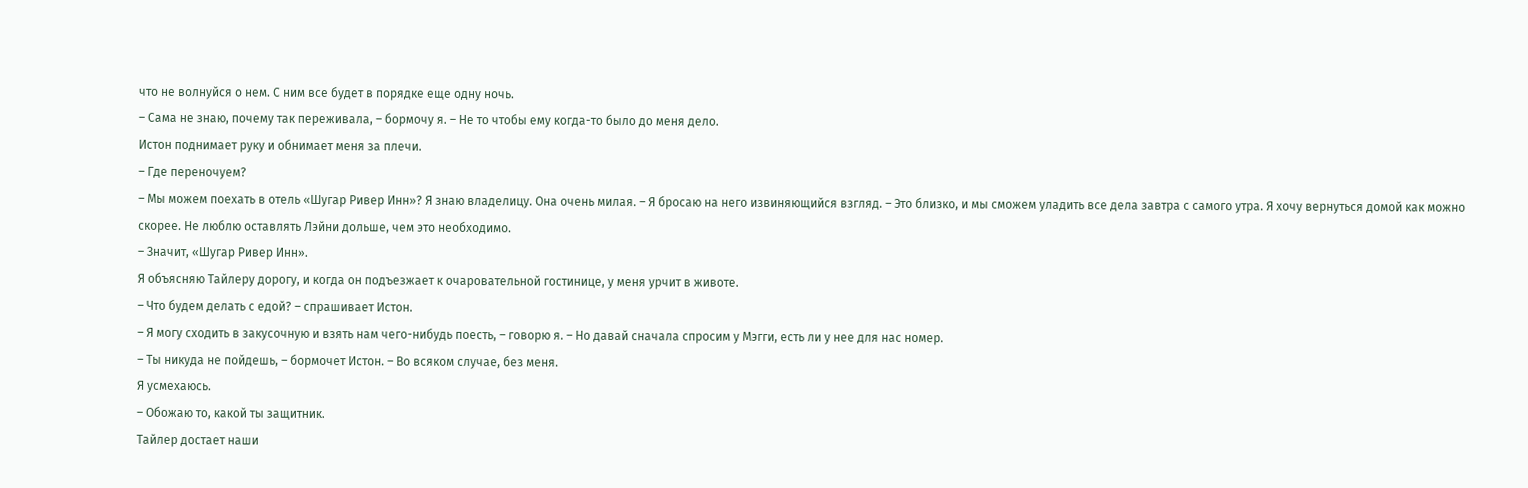что не волнуйся о нем. С ним все будет в порядке еще одну ночь.
– Сама не знаю, почему так переживала, – бормочу я. – Не то чтобы ему когда-то было до меня дело.
Истон поднимает руку и обнимает меня за плечи.
– Где переночуем?
– Мы можем поехать в отель «Шугар Ривер Инн»? Я знаю владелицу. Она очень милая. – Я бросаю на него извиняющийся взгляд. – Это близко, и мы сможем уладить все дела завтра с самого утра. Я хочу вернуться домой как можно скорее. Не люблю оставлять Лэйни дольше, чем это необходимо.
– Значит, «Шугар Ривер Инн».
Я объясняю Тайлеру дорогу, и когда он подъезжает к очаровательной гостинице, у меня урчит в животе.
– Что будем делать с едой? – спрашивает Истон.
– Я могу сходить в закусочную и взять нам чего-нибудь поесть, – говорю я. – Но давай сначала спросим у Мэгги, есть ли у нее для нас номер.
– Ты никуда не пойдешь, – бормочет Истон. – Во всяком случае, без меня.
Я усмехаюсь.
– Обожаю то, какой ты защитник.
Тайлер достает наши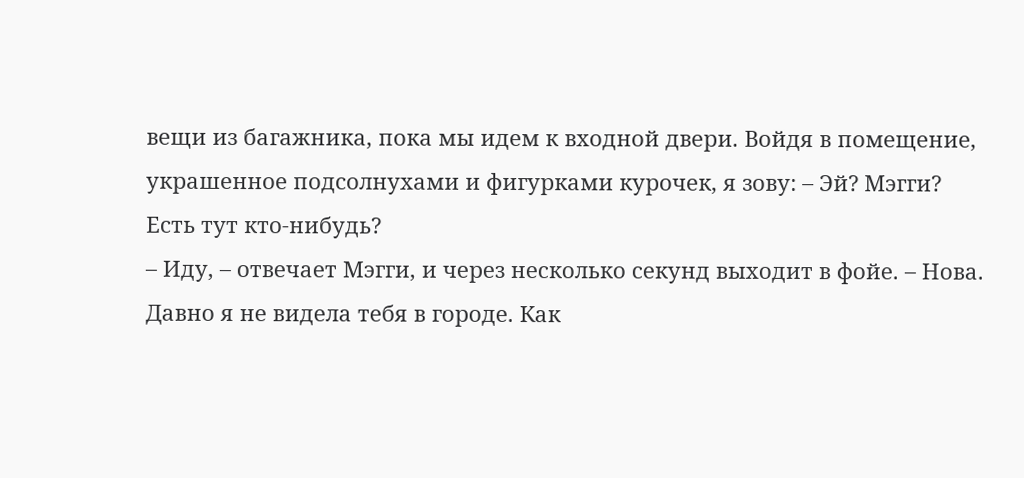вещи из багажника, пока мы идем к входной двери. Войдя в помещение, украшенное подсолнухами и фигурками курочек, я зову: – Эй? Мэгги? Есть тут кто-нибудь?
– Иду, – отвечает Мэгги, и через несколько секунд выходит в фойе. – Нова. Давно я не видела тебя в городе. Как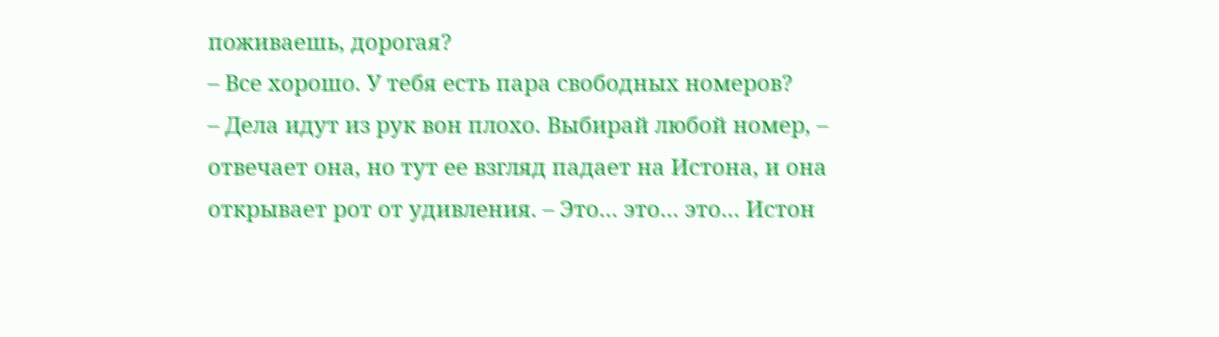поживаешь, дорогая?
– Все хорошо. У тебя есть пара свободных номеров?
– Дела идут из рук вон плохо. Выбирай любой номер, – отвечает она, но тут ее взгляд падает на Истона, и она открывает рот от удивления. – Это… это… это… Истон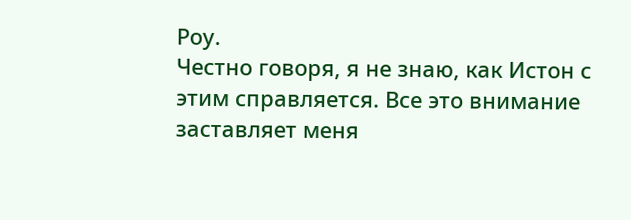Роу.
Честно говоря, я не знаю, как Истон с этим справляется. Все это внимание заставляет меня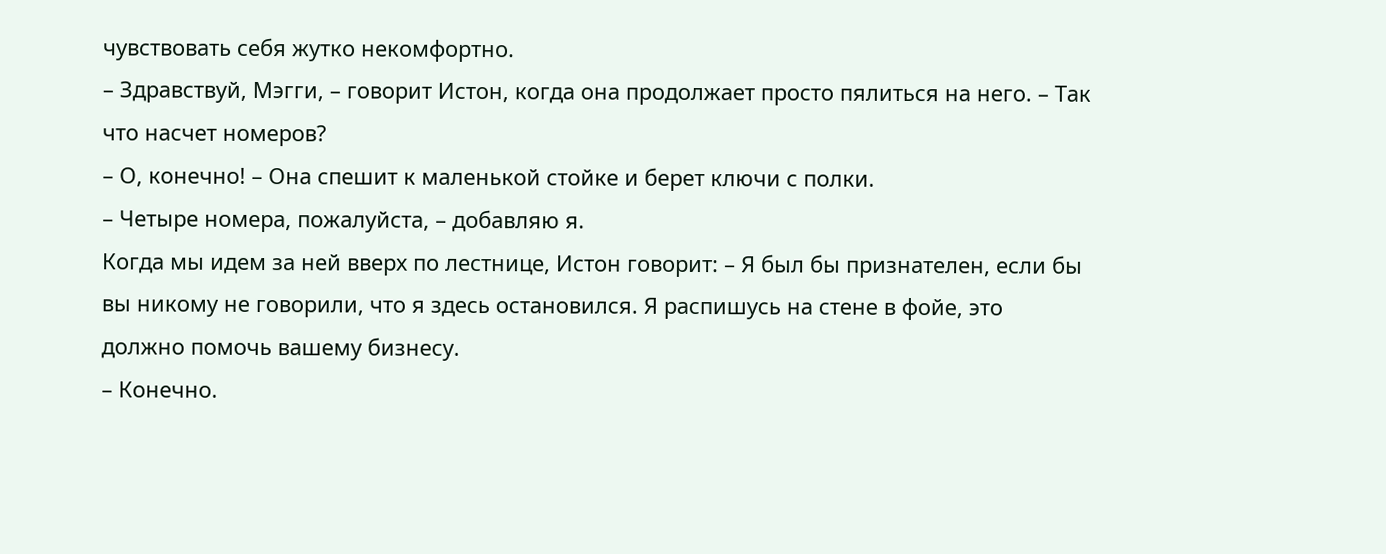чувствовать себя жутко некомфортно.
– Здравствуй, Мэгги, – говорит Истон, когда она продолжает просто пялиться на него. – Так что насчет номеров?
– О, конечно! – Она спешит к маленькой стойке и берет ключи с полки.
– Четыре номера, пожалуйста, – добавляю я.
Когда мы идем за ней вверх по лестнице, Истон говорит: – Я был бы признателен, если бы вы никому не говорили, что я здесь остановился. Я распишусь на стене в фойе, это должно помочь вашему бизнесу.
– Конечно.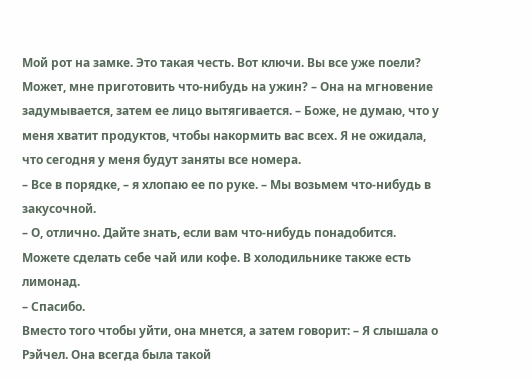Мой рот на замке. Это такая честь. Вот ключи. Вы все уже поели? Может, мне приготовить что-нибудь на ужин? – Она на мгновение задумывается, затем ее лицо вытягивается. – Боже, не думаю, что у меня хватит продуктов, чтобы накормить вас всех. Я не ожидала, что сегодня у меня будут заняты все номера.
– Все в порядке, – я хлопаю ее по руке. – Мы возьмем что-нибудь в закусочной.
– О, отлично. Дайте знать, если вам что-нибудь понадобится. Можете сделать себе чай или кофе. В холодильнике также есть лимонад.
– Спасибо.
Вместо того чтобы уйти, она мнется, а затем говорит: – Я слышала о Рэйчел. Она всегда была такой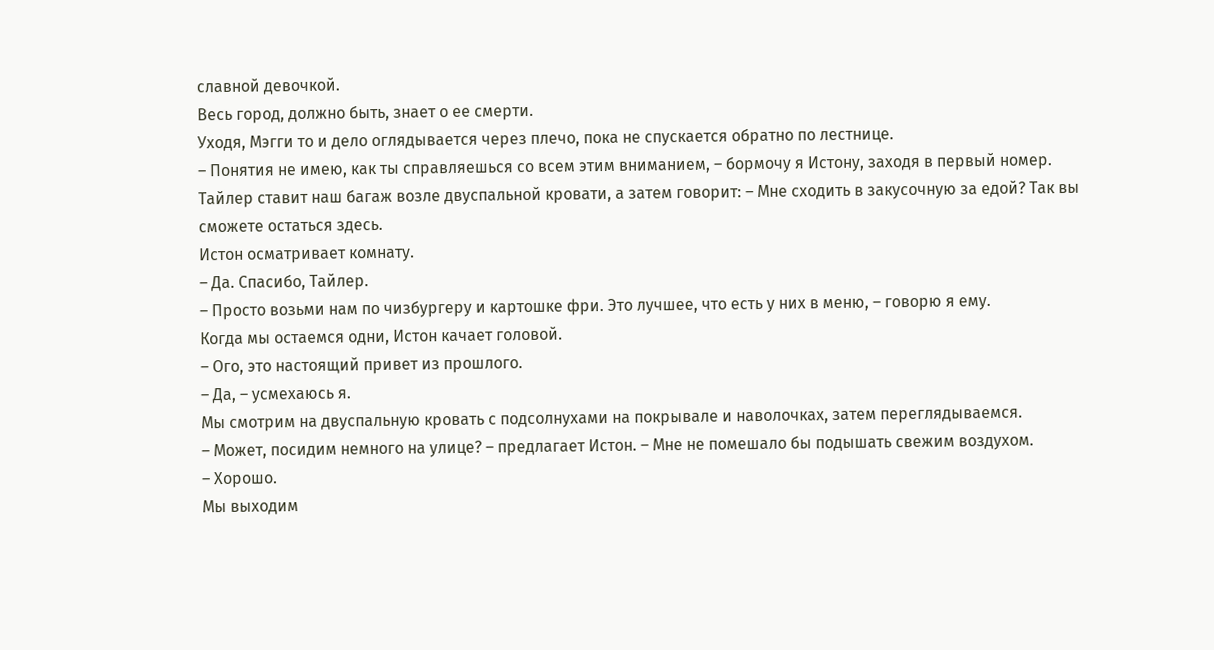славной девочкой.
Весь город, должно быть, знает о ее смерти.
Уходя, Мэгги то и дело оглядывается через плечо, пока не спускается обратно по лестнице.
– Понятия не имею, как ты справляешься со всем этим вниманием, – бормочу я Истону, заходя в первый номер.
Тайлер ставит наш багаж возле двуспальной кровати, а затем говорит: – Мне сходить в закусочную за едой? Так вы сможете остаться здесь.
Истон осматривает комнату.
– Да. Спасибо, Тайлер.
– Просто возьми нам по чизбургеру и картошке фри. Это лучшее, что есть у них в меню, – говорю я ему.
Когда мы остаемся одни, Истон качает головой.
– Ого, это настоящий привет из прошлого.
– Да, – усмехаюсь я.
Мы смотрим на двуспальную кровать с подсолнухами на покрывале и наволочках, затем переглядываемся.
– Может, посидим немного на улице? – предлагает Истон. – Мне не помешало бы подышать свежим воздухом.
– Хорошо.
Мы выходим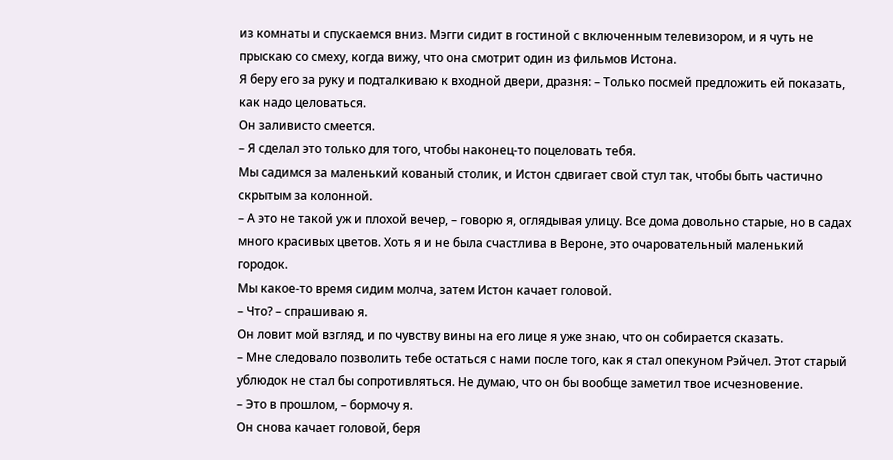из комнаты и спускаемся вниз. Мэгги сидит в гостиной с включенным телевизором, и я чуть не прыскаю со смеху, когда вижу, что она смотрит один из фильмов Истона.
Я беру его за руку и подталкиваю к входной двери, дразня: – Только посмей предложить ей показать, как надо целоваться.
Он заливисто смеется.
– Я сделал это только для того, чтобы наконец-то поцеловать тебя.
Мы садимся за маленький кованый столик, и Истон сдвигает свой стул так, чтобы быть частично скрытым за колонной.
– А это не такой уж и плохой вечер, – говорю я, оглядывая улицу. Все дома довольно старые, но в садах много красивых цветов. Хоть я и не была счастлива в Вероне, это очаровательный маленький городок.
Мы какое-то время сидим молча, затем Истон качает головой.
– Что? – спрашиваю я.
Он ловит мой взгляд, и по чувству вины на его лице я уже знаю, что он собирается сказать.
– Мне следовало позволить тебе остаться с нами после того, как я стал опекуном Рэйчел. Этот старый ублюдок не стал бы сопротивляться. Не думаю, что он бы вообще заметил твое исчезновение.
– Это в прошлом, – бормочу я.
Он снова качает головой, беря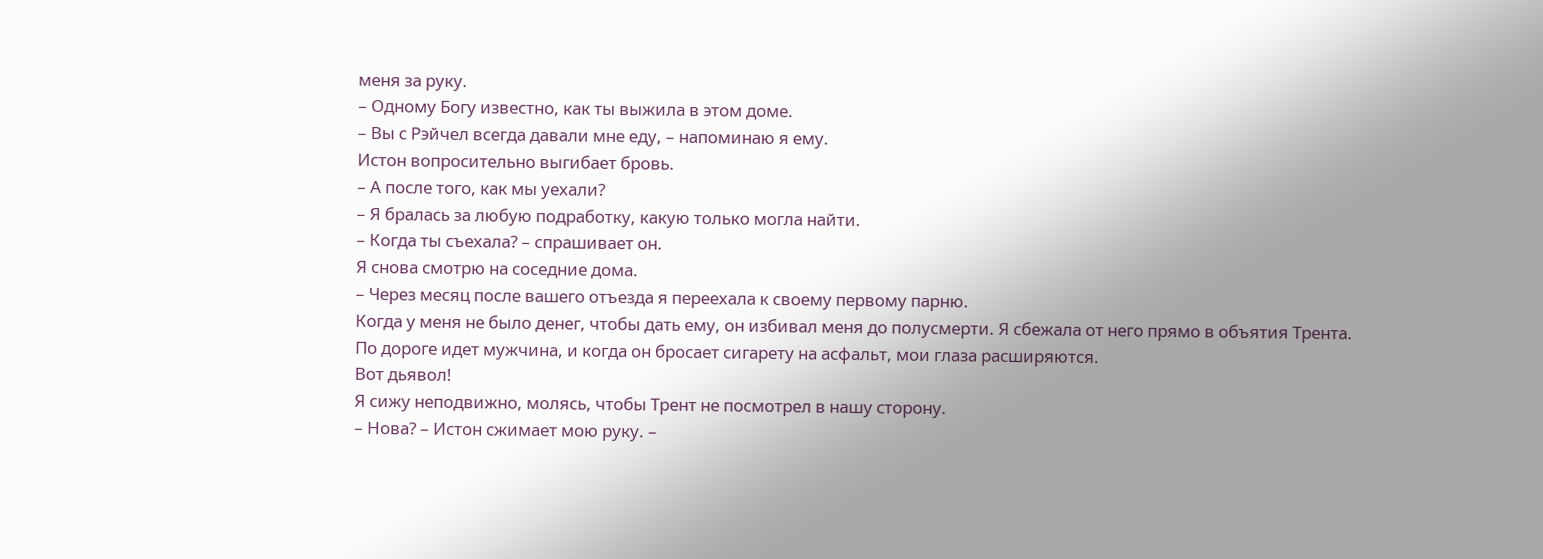меня за руку.
– Одному Богу известно, как ты выжила в этом доме.
– Вы с Рэйчел всегда давали мне еду, – напоминаю я ему.
Истон вопросительно выгибает бровь.
– А после того, как мы уехали?
– Я бралась за любую подработку, какую только могла найти.
– Когда ты съехала? – спрашивает он.
Я снова смотрю на соседние дома.
– Через месяц после вашего отъезда я переехала к своему первому парню.
Когда у меня не было денег, чтобы дать ему, он избивал меня до полусмерти. Я сбежала от него прямо в объятия Трента.
По дороге идет мужчина, и когда он бросает сигарету на асфальт, мои глаза расширяются.
Вот дьявол!
Я сижу неподвижно, молясь, чтобы Трент не посмотрел в нашу сторону.
– Нова? – Истон сжимает мою руку. –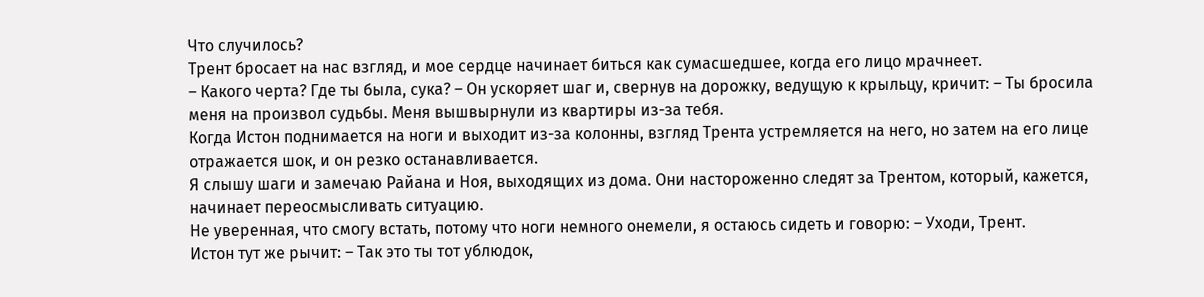Что случилось?
Трент бросает на нас взгляд, и мое сердце начинает биться как сумасшедшее, когда его лицо мрачнеет.
– Какого черта? Где ты была, сука? – Он ускоряет шаг и, свернув на дорожку, ведущую к крыльцу, кричит: – Ты бросила меня на произвол судьбы. Меня вышвырнули из квартиры из-за тебя.
Когда Истон поднимается на ноги и выходит из-за колонны, взгляд Трента устремляется на него, но затем на его лице отражается шок, и он резко останавливается.
Я слышу шаги и замечаю Райана и Ноя, выходящих из дома. Они настороженно следят за Трентом, который, кажется, начинает переосмысливать ситуацию.
Не уверенная, что смогу встать, потому что ноги немного онемели, я остаюсь сидеть и говорю: – Уходи, Трент.
Истон тут же рычит: – Так это ты тот ублюдок,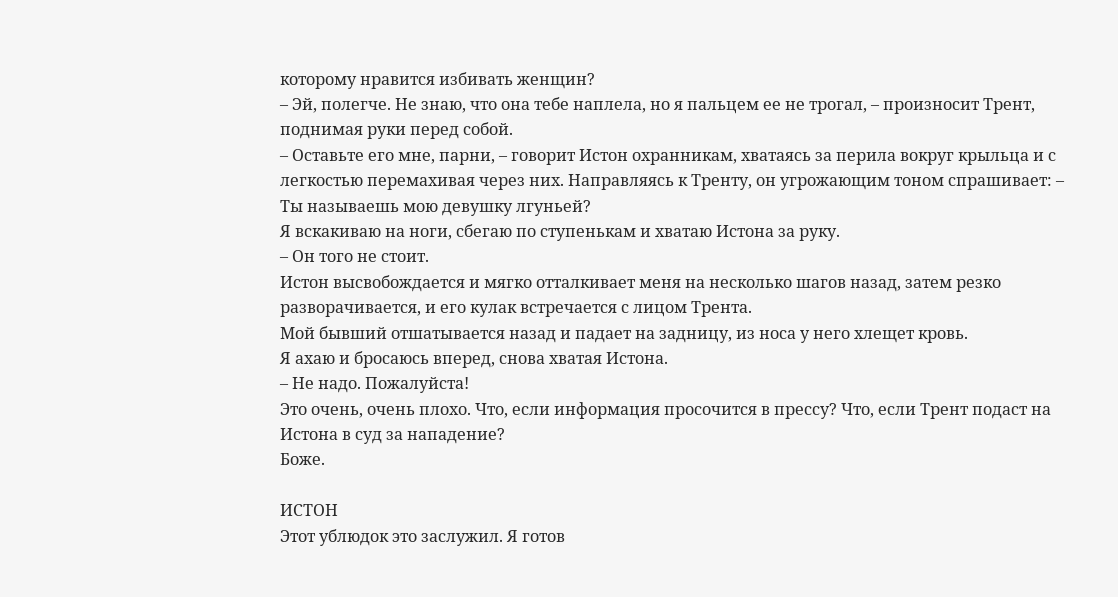которому нравится избивать женщин?
– Эй, полегче. Не знаю, что она тебе наплела, но я пальцем ее не трогал, – произносит Трент, поднимая руки перед собой.
– Оставьте его мне, парни, – говорит Истон охранникам, хватаясь за перила вокруг крыльца и с легкостью перемахивая через них. Направляясь к Тренту, он угрожающим тоном спрашивает: – Ты называешь мою девушку лгуньей?
Я вскакиваю на ноги, сбегаю по ступенькам и хватаю Истона за руку.
– Он того не стоит.
Истон высвобождается и мягко отталкивает меня на несколько шагов назад, затем резко разворачивается, и его кулак встречается с лицом Трента.
Мой бывший отшатывается назад и падает на задницу, из носа у него хлещет кровь.
Я ахаю и бросаюсь вперед, снова хватая Истона.
– Не надо. Пожалуйста!
Это очень, очень плохо. Что, если информация просочится в прессу? Что, если Трент подаст на Истона в суд за нападение?
Боже.

ИСТОН
Этот ублюдок это заслужил. Я готов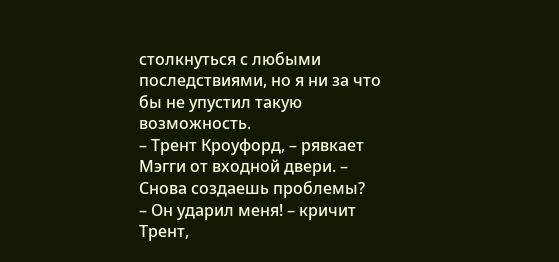столкнуться с любыми последствиями, но я ни за что бы не упустил такую возможность.
– Трент Кроуфорд, – рявкает Мэгги от входной двери. – Снова создаешь проблемы?
– Он ударил меня! – кричит Трент,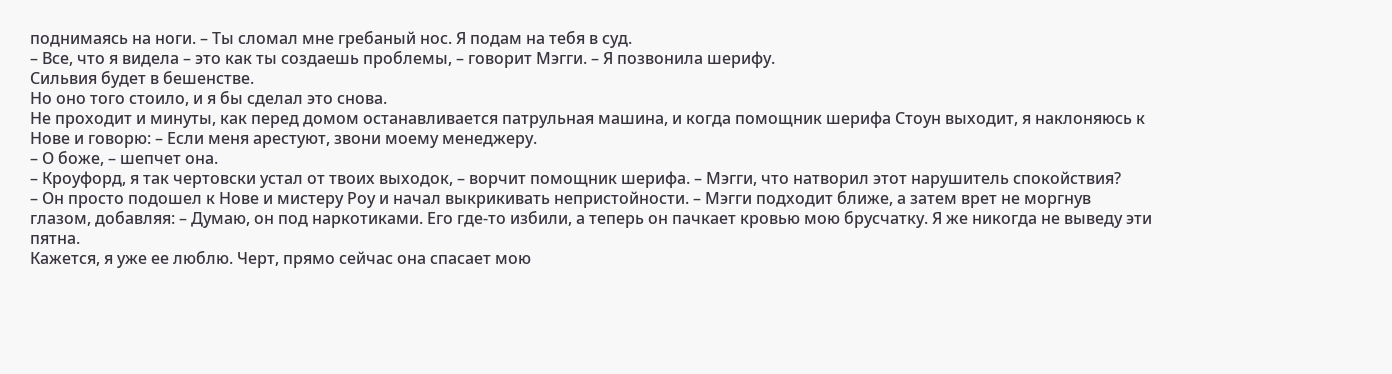поднимаясь на ноги. – Ты сломал мне гребаный нос. Я подам на тебя в суд.
– Все, что я видела – это как ты создаешь проблемы, – говорит Мэгги. – Я позвонила шерифу.
Сильвия будет в бешенстве.
Но оно того стоило, и я бы сделал это снова.
Не проходит и минуты, как перед домом останавливается патрульная машина, и когда помощник шерифа Стоун выходит, я наклоняюсь к Нове и говорю: – Если меня арестуют, звони моему менеджеру.
– О боже, – шепчет она.
– Кроуфорд, я так чертовски устал от твоих выходок, – ворчит помощник шерифа. – Мэгги, что натворил этот нарушитель спокойствия?
– Он просто подошел к Нове и мистеру Роу и начал выкрикивать непристойности. – Мэгги подходит ближе, а затем врет не моргнув глазом, добавляя: – Думаю, он под наркотиками. Его где-то избили, а теперь он пачкает кровью мою брусчатку. Я же никогда не выведу эти пятна.
Кажется, я уже ее люблю. Черт, прямо сейчас она спасает мою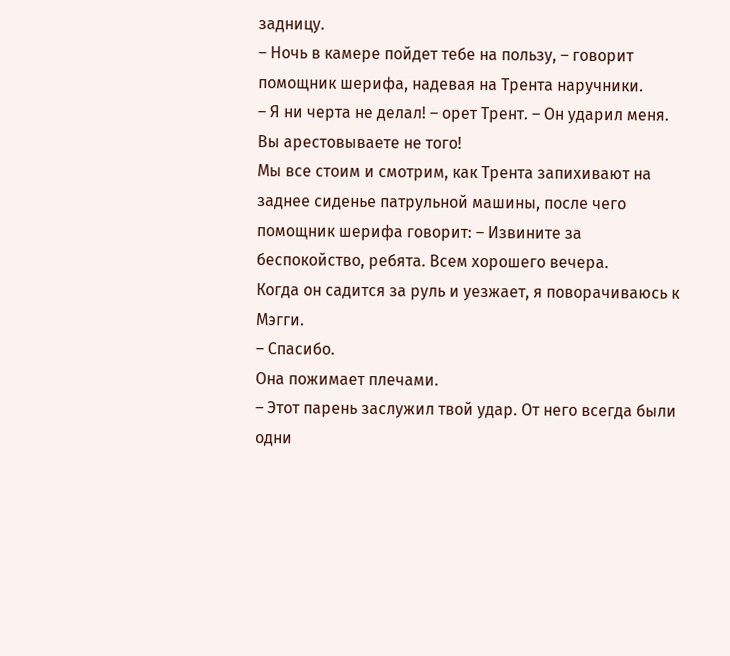задницу.
– Ночь в камере пойдет тебе на пользу, – говорит помощник шерифа, надевая на Трента наручники.
– Я ни черта не делал! – орет Трент. – Он ударил меня. Вы арестовываете не того!
Мы все стоим и смотрим, как Трента запихивают на заднее сиденье патрульной машины, после чего помощник шерифа говорит: – Извините за беспокойство, ребята. Всем хорошего вечера.
Когда он садится за руль и уезжает, я поворачиваюсь к Мэгги.
– Спасибо.
Она пожимает плечами.
– Этот парень заслужил твой удар. От него всегда были одни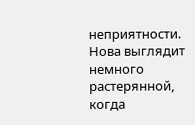неприятности.
Нова выглядит немного растерянной, когда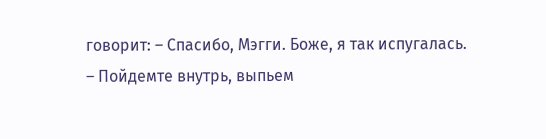говорит: – Спасибо, Мэгги. Боже, я так испугалась.
– Пойдемте внутрь, выпьем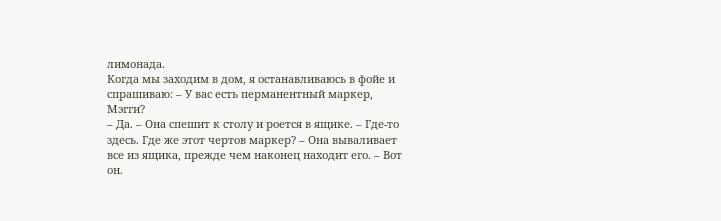лимонада.
Когда мы заходим в дом, я останавливаюсь в фойе и спрашиваю: – У вас есть перманентный маркер, Мэгги?
– Да. – Она спешит к столу и роется в ящике. – Где-то здесь. Где же этот чертов маркер? – Она вываливает все из ящика, прежде чем наконец находит его. – Вот он.